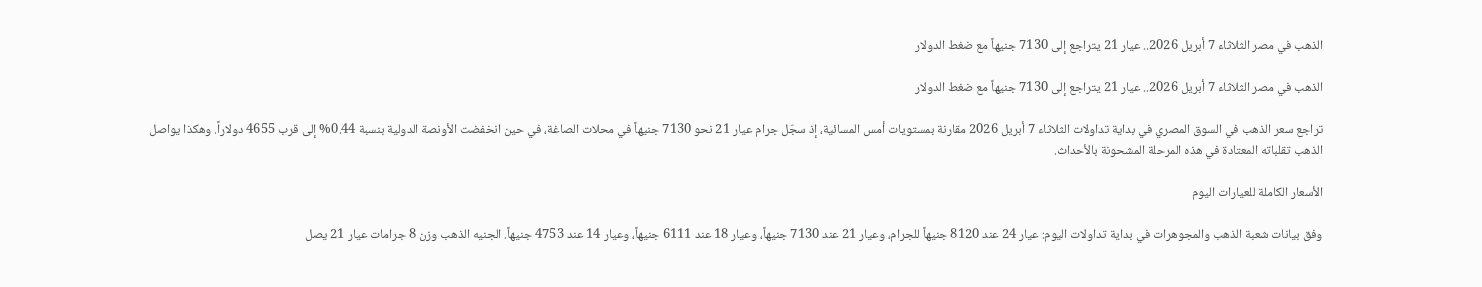الذهب في مصر الثلاثاء 7 أبريل 2026.. عيار 21 يتراجع إلى 7130 جنيهاً مع ضغط الدولار

الذهب في مصر الثلاثاء 7 أبريل 2026.. عيار 21 يتراجع إلى 7130 جنيهاً مع ضغط الدولار

تراجع سعر الذهب في السوق المصري في بداية تداولات الثلاثاء 7 أبريل 2026 مقارنة بمستويات أمس المسائية، إذ سجّل جرام عيار 21 نحو 7130 جنيهاً في محلات الصاغة، في حين انخفضت الأونصة الدولية بنسبة 0.44% إلى قرب 4655 دولاراً. وهكذا يواصل الذهب تقلباته المعتادة في هذه المرحلة المشحونة بالأحداث.

الأسعار الكاملة للعيارات اليوم

وفق بيانات شعبة الذهب والمجوهرات في بداية تداولات اليوم: عيار 24 عند 8120 جنيهاً للجرام، وعيار 21 عند 7130 جنيهاً، وعيار 18 عند 6111 جنيهاً، وعيار 14 عند 4753 جنيهاً. الجنيه الذهب وزن 8 جرامات عيار 21 يصل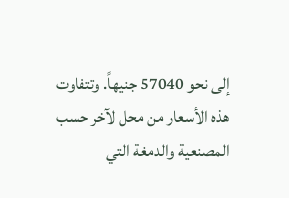إلى نحو 57040 جنيهاً. وتتفاوت هذه الأسعار من محل لآخر حسب المصنعية والدمغة التي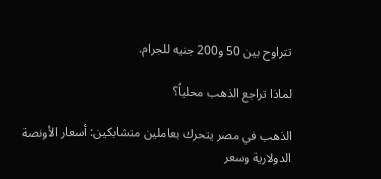تتراوح بين 50 و200 جنيه للجرام.

لماذا تراجع الذهب محلياً؟

الذهب في مصر يتحرك بعاملين متشابكين: أسعار الأونصة الدولارية وسعر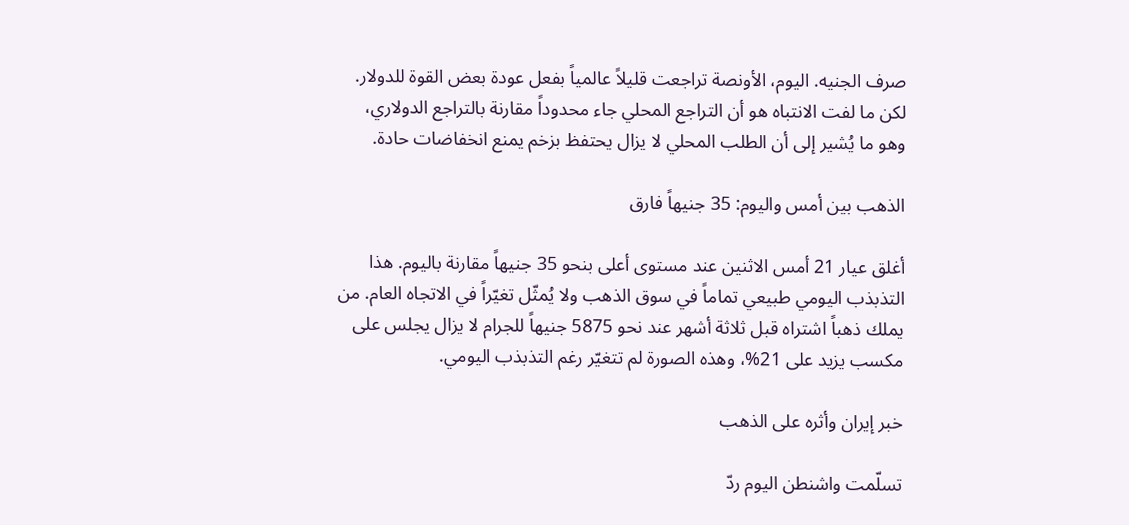صرف الجنيه. اليوم، الأونصة تراجعت قليلاً عالمياً بفعل عودة بعض القوة للدولار. لكن ما لفت الانتباه هو أن التراجع المحلي جاء محدوداً مقارنة بالتراجع الدولاري، وهو ما يُشير إلى أن الطلب المحلي لا يزال يحتفظ بزخم يمنع انخفاضات حادة.

الذهب بين أمس واليوم: 35 جنيهاً فارق

أغلق عيار 21 أمس الاثنين عند مستوى أعلى بنحو 35 جنيهاً مقارنة باليوم. هذا التذبذب اليومي طبيعي تماماً في سوق الذهب ولا يُمثّل تغيّراً في الاتجاه العام. من يملك ذهباً اشتراه قبل ثلاثة أشهر عند نحو 5875 جنيهاً للجرام لا يزال يجلس على مكسب يزيد على 21%، وهذه الصورة لم تتغيّر رغم التذبذب اليومي.

خبر إيران وأثره على الذهب

تسلّمت واشنطن اليوم ردّ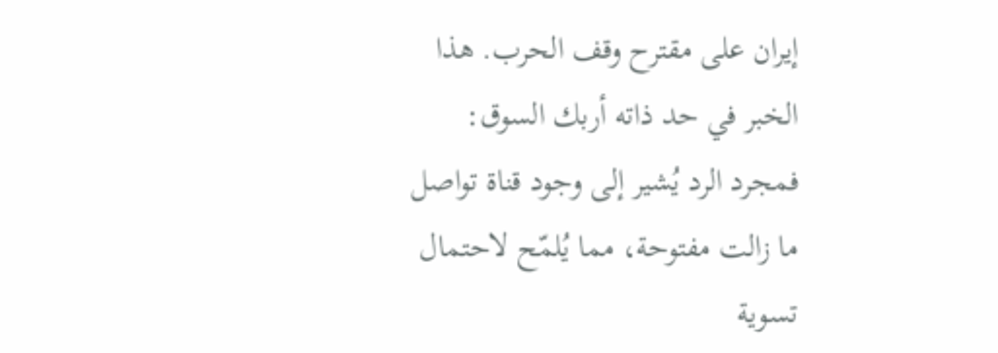إيران على مقترح وقف الحرب. هذا الخبر في حد ذاته أربك السوق: فمجرد الرد يُشير إلى وجود قناة تواصل ما زالت مفتوحة، مما يُلمّح لاحتمال تسوية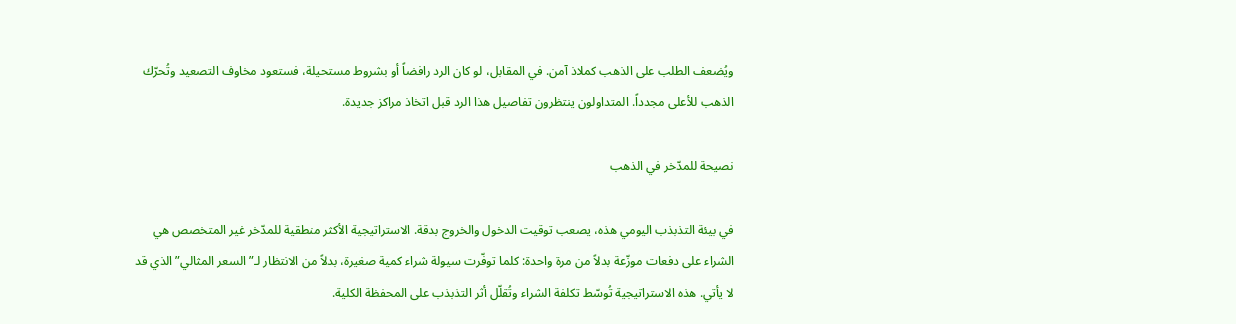ويُضعف الطلب على الذهب كملاذ آمن. في المقابل، لو كان الرد رافضاً أو بشروط مستحيلة، فستعود مخاوف التصعيد وتُحرّك الذهب للأعلى مجدداً. المتداولون ينتظرون تفاصيل هذا الرد قبل اتخاذ مراكز جديدة.

نصيحة للمدّخر في الذهب

في بيئة التذبذب اليومي هذه، يصعب توقيت الدخول والخروج بدقة. الاستراتيجية الأكثر منطقية للمدّخر غير المتخصص هي الشراء على دفعات موزّعة بدلاً من مرة واحدة: كلما توفّرت سيولة شراء كمية صغيرة، بدلاً من الانتظار لـ”السعر المثالي” الذي قد لا يأتي. هذه الاستراتيجية تُوسّط تكلفة الشراء وتُقلّل أثر التذبذب على المحفظة الكلية.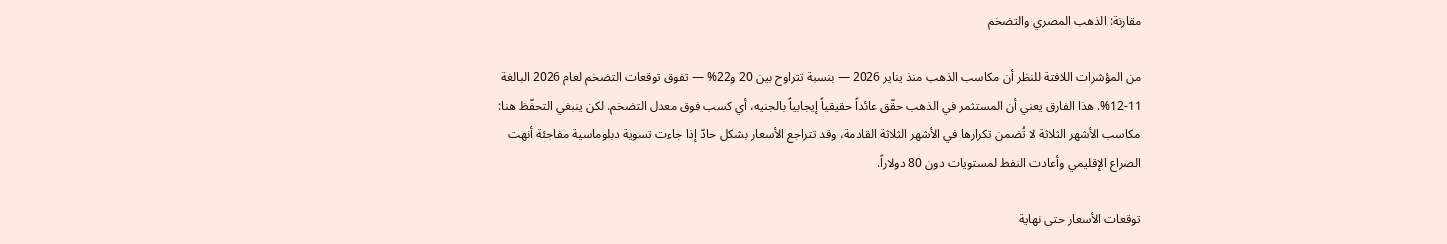مقارنة: الذهب المصري والتضخم

من المؤشرات اللافتة للنظر أن مكاسب الذهب منذ يناير 2026 — بنسبة تتراوح بين 20 و22% — تفوق توقعات التضخم لعام 2026 البالغة 11-12%. هذا الفارق يعني أن المستثمر في الذهب حقّق عائداً حقيقياً إيجابياً بالجنيه، أي كسب فوق معدل التضخم. لكن ينبغي التحفّظ هنا: مكاسب الأشهر الثلاثة لا تُضمن تكرارها في الأشهر الثلاثة القادمة، وقد تتراجع الأسعار بشكل حادّ إذا جاءت تسوية دبلوماسية مفاجئة أنهت الصراع الإقليمي وأعادت النفط لمستويات دون 80 دولاراً.

توقعات الأسعار حتى نهاية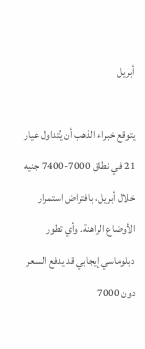أبريل

يتوقع خبراء الذهب أن يُتداول عيار 21 في نطاق 7000-7400 جنيه خلال أبريل، بافتراض استمرار الأوضاع الراهنة. وأي تطور دبلوماسي إيجابي قد يدفع السعر دون 7000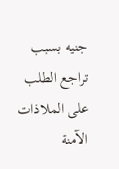جنيه بسبب تراجع الطلب على الملاذات الآمنة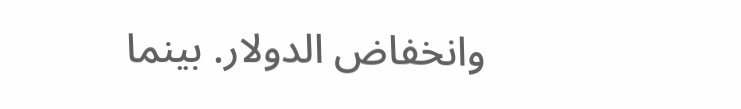وانخفاض الدولار. بينما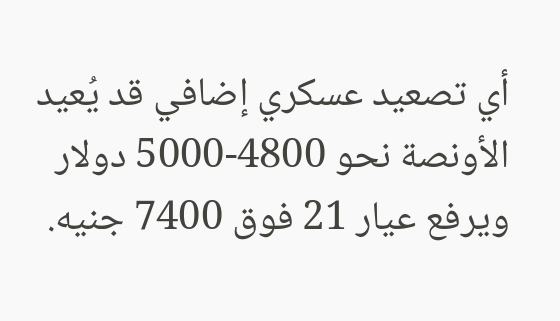أي تصعيد عسكري إضافي قد يُعيد الأونصة نحو 4800-5000 دولار ويرفع عيار 21 فوق 7400 جنيه.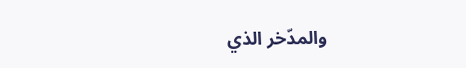والمدّخر الذي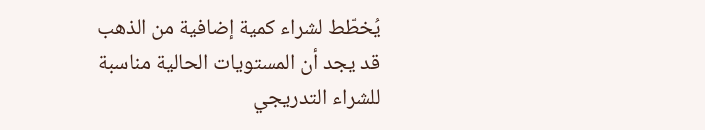يُخطّط لشراء كمية إضافية من الذهب قد يجد أن المستويات الحالية مناسبة للشراء التدريجي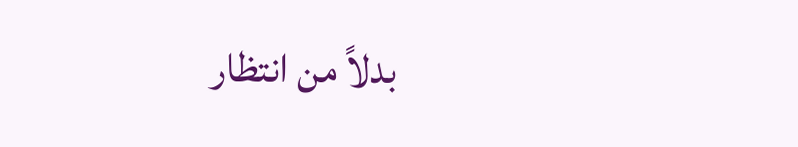بدلاً من انتظار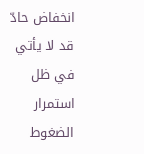انخفاض حادّ قد لا يأتي في ظل استمرار الضغوط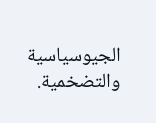الجيوسياسية والتضخمية.